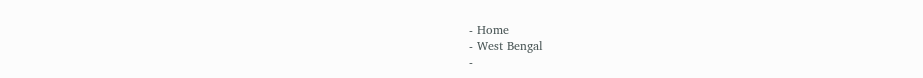- Home
- West Bengal
-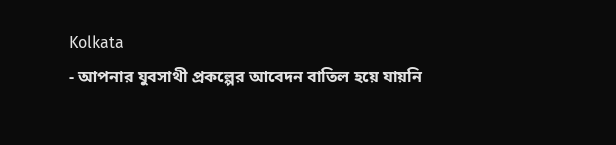Kolkata
- আপনার যুবসাথী প্রকল্পের আবেদন বাতিল হয়ে যায়নি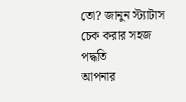তো? জানুন স্ট্যাটাস চেক করার সহজ পদ্ধতি
আপনার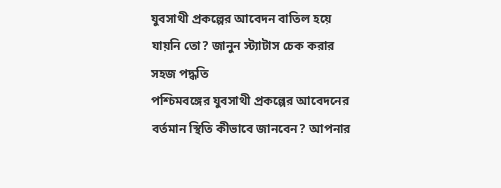যুবসাথী প্রকল্পের আবেদন বাতিল হয়ে যায়নি তো? জানুন স্ট্যাটাস চেক করার সহজ পদ্ধতি
পশ্চিমবঙ্গের যুবসাথী প্রকল্পের আবেদনের বর্তমান স্থিতি কীভাবে জানবেন? আপনার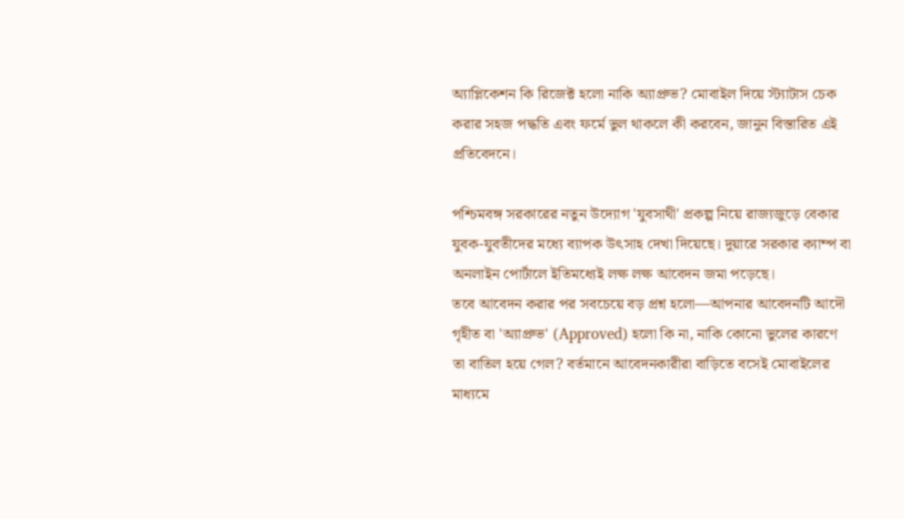অ্যাপ্লিকেশন কি রিজেক্ট হলো নাকি অ্যাপ্রুভ? মোবাইল দিয়ে স্ট্যাটাস চেক করার সহজ পদ্ধতি এবং ফর্মে ভুল থাকলে কী করবেন, জানুন বিস্তারিত এই প্রতিবেদনে।

পশ্চিমবঙ্গ সরকারের নতুন উদ্যোগ 'যুবসাথী' প্রকল্প নিয়ে রাজ্যজুড়ে বেকার যুবক-যুবতীদের মধ্যে ব্যাপক উৎসাহ দেখা দিয়েছে। দুয়ারে সরকার ক্যাম্প বা অনলাইন পোর্টালে ইতিমধ্যেই লক্ষ লক্ষ আবেদন জমা পড়েছে।
তবে আবেদন করার পর সবচেয়ে বড় প্রশ্ন হলো—আপনার আবেদনটি আদৌ গৃহীত বা 'অ্যাপ্রুভ' (Approved) হলো কি না, নাকি কোনো ভুলের কারণে তা বাতিল হয়ে গেল? বর্তমানে আবেদনকারীরা বাড়িতে বসেই মোবাইলের মাধ্যমে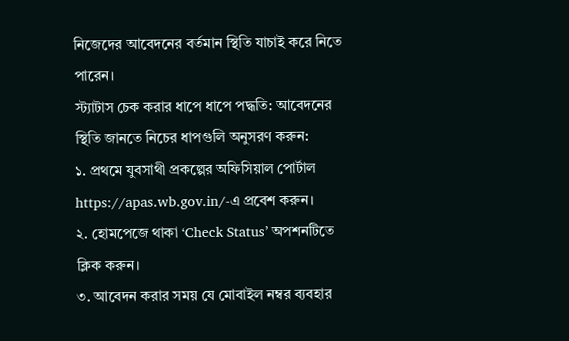নিজেদের আবেদনের বর্তমান স্থিতি যাচাই করে নিতে পারেন।
স্ট্যাটাস চেক করার ধাপে ধাপে পদ্ধতি: আবেদনের স্থিতি জানতে নিচের ধাপগুলি অনুসরণ করুন:
১. প্রথমে যুবসাথী প্রকল্পের অফিসিয়াল পোর্টাল https://apas.wb.gov.in/-এ প্রবেশ করুন।
২. হোমপেজে থাকা ‘Check Status’ অপশনটিতে ক্লিক করুন।
৩. আবেদন করার সময় যে মোবাইল নম্বর ব্যবহার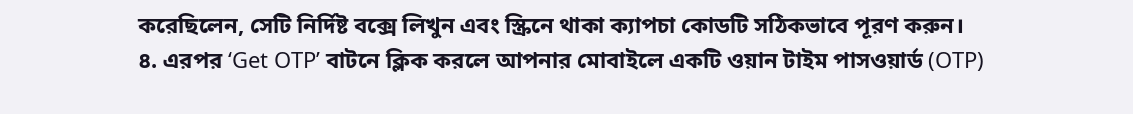করেছিলেন, সেটি নির্দিষ্ট বক্সে লিখুন এবং স্ক্রিনে থাকা ক্যাপচা কোডটি সঠিকভাবে পূরণ করুন।
৪. এরপর ‘Get OTP’ বাটনে ক্লিক করলে আপনার মোবাইলে একটি ওয়ান টাইম পাসওয়ার্ড (OTP)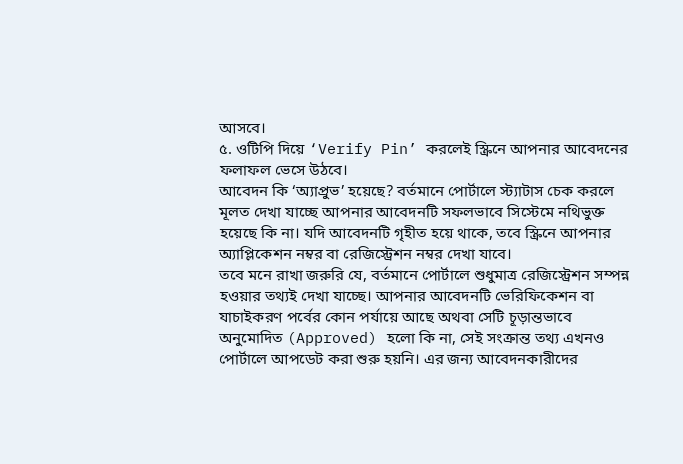আসবে।
৫. ওটিপি দিয়ে ‘Verify Pin’ করলেই স্ক্রিনে আপনার আবেদনের ফলাফল ভেসে উঠবে।
আবেদন কি ‘অ্যাপ্রুভ’ হয়েছে? বর্তমানে পোর্টালে স্ট্যাটাস চেক করলে মূলত দেখা যাচ্ছে আপনার আবেদনটি সফলভাবে সিস্টেমে নথিভুক্ত হয়েছে কি না। যদি আবেদনটি গৃহীত হয়ে থাকে, তবে স্ক্রিনে আপনার অ্যাপ্লিকেশন নম্বর বা রেজিস্ট্রেশন নম্বর দেখা যাবে।
তবে মনে রাখা জরুরি যে, বর্তমানে পোর্টালে শুধুমাত্র রেজিস্ট্রেশন সম্পন্ন হওয়ার তথ্যই দেখা যাচ্ছে। আপনার আবেদনটি ভেরিফিকেশন বা যাচাইকরণ পর্বের কোন পর্যায়ে আছে অথবা সেটি চূড়ান্তভাবে অনুমোদিত (Approved) হলো কি না, সেই সংক্রান্ত তথ্য এখনও পোর্টালে আপডেট করা শুরু হয়নি। এর জন্য আবেদনকারীদের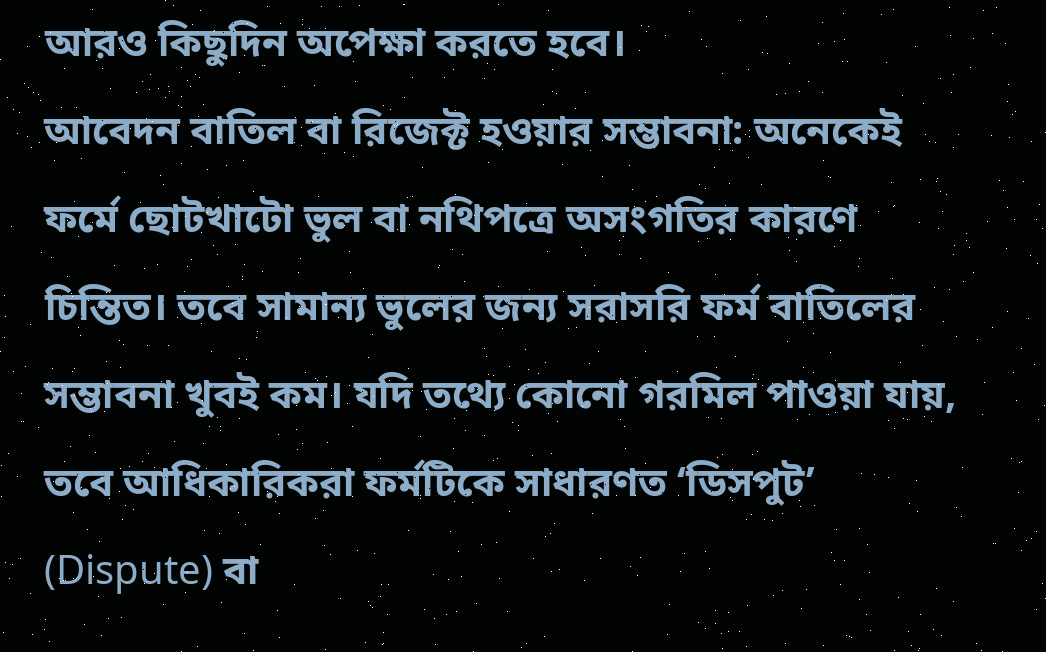আরও কিছুদিন অপেক্ষা করতে হবে।
আবেদন বাতিল বা রিজেক্ট হওয়ার সম্ভাবনা: অনেকেই ফর্মে ছোটখাটো ভুল বা নথিপত্রে অসংগতির কারণে চিন্তিত। তবে সামান্য ভুলের জন্য সরাসরি ফর্ম বাতিলের সম্ভাবনা খুবই কম। যদি তথ্যে কোনো গরমিল পাওয়া যায়, তবে আধিকারিকরা ফর্মটিকে সাধারণত ‘ডিসপুট’ (Dispute) বা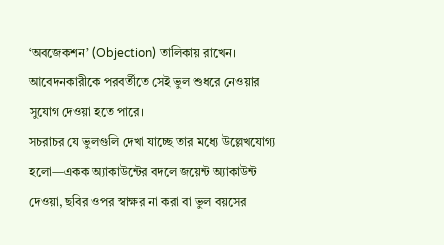‘অবজেকশন’ (Objection) তালিকায় রাখেন। আবেদনকারীকে পরবর্তীতে সেই ভুল শুধরে নেওয়ার সুযোগ দেওয়া হতে পারে।
সচরাচর যে ভুলগুলি দেখা যাচ্ছে তার মধ্যে উল্লেখযোগ্য হলো—একক অ্যাকাউন্টের বদলে জয়েন্ট অ্যাকাউন্ট দেওয়া, ছবির ওপর স্বাক্ষর না করা বা ভুল বয়সের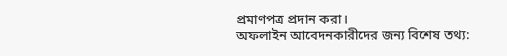প্রমাণপত্র প্রদান করা।
অফলাইন আবেদনকারীদের জন্য বিশেষ তথ্য: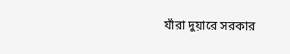যাঁরা দুয়ারে সরকার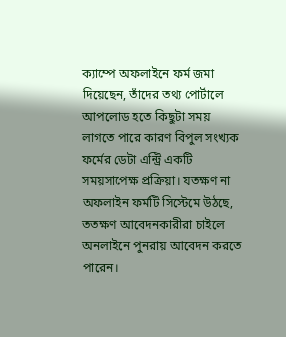ক্যাম্পে অফলাইনে ফর্ম জমা দিয়েছেন, তাঁদের তথ্য পোর্টালে আপলোড হতে কিছুটা সময় লাগতে পারে কারণ বিপুল সংখ্যক ফর্মের ডেটা এন্ট্রি একটি সময়সাপেক্ষ প্রক্রিয়া। যতক্ষণ না অফলাইন ফর্মটি সিস্টেমে উঠছে, ততক্ষণ আবেদনকারীরা চাইলে অনলাইনে পুনরায় আবেদন করতে পারেন।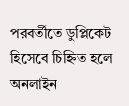পরবর্তীতে ডুপ্লিকেট হিসেবে চিহ্নিত হলে অনলাইন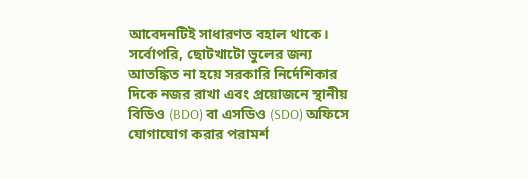আবেদনটিই সাধারণত বহাল থাকে।
সর্বোপরি, ছোটখাটো ভুলের জন্য আতঙ্কিত না হয়ে সরকারি নির্দেশিকার দিকে নজর রাখা এবং প্রয়োজনে স্থানীয় বিডিও (BDO) বা এসডিও (SDO) অফিসে যোগাযোগ করার পরামর্শ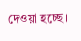দেওয়া হচ্ছে।